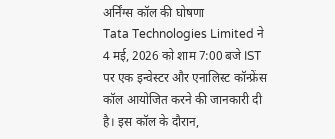अर्निंग्स कॉल की घोषणा
Tata Technologies Limited ने 4 मई, 2026 को शाम 7:00 बजे IST पर एक इन्वेस्टर और एनालिस्ट कॉन्फ्रेंस कॉल आयोजित करने की जानकारी दी है। इस कॉल के दौरान,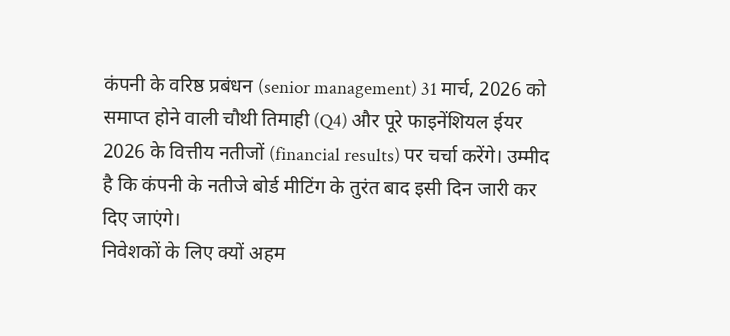कंपनी के वरिष्ठ प्रबंधन (senior management) 31 मार्च, 2026 को समाप्त होने वाली चौथी तिमाही (Q4) और पूरे फाइनेंशियल ईयर 2026 के वित्तीय नतीजों (financial results) पर चर्चा करेंगे। उम्मीद है कि कंपनी के नतीजे बोर्ड मीटिंग के तुरंत बाद इसी दिन जारी कर दिए जाएंगे।
निवेशकों के लिए क्यों अहम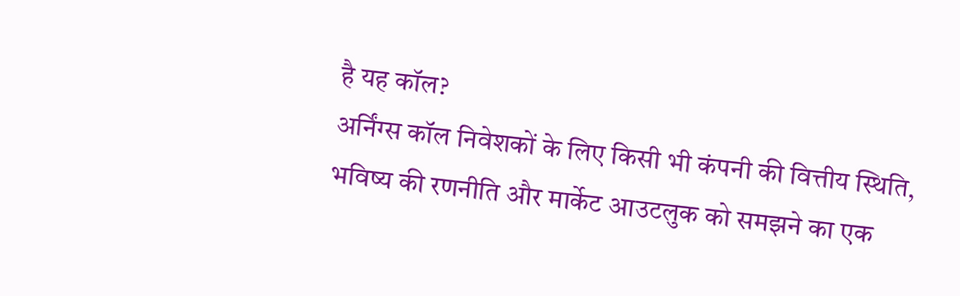है यह कॉल?
अर्निंग्स कॉल निवेशकों के लिए किसी भी कंपनी की वित्तीय स्थिति, भविष्य की रणनीति और मार्केट आउटलुक को समझने का एक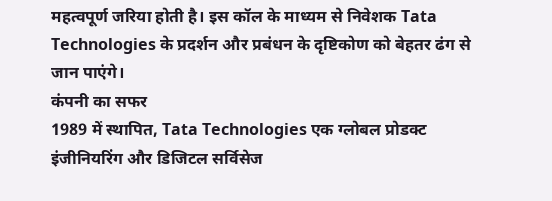महत्वपूर्ण जरिया होती है। इस कॉल के माध्यम से निवेशक Tata Technologies के प्रदर्शन और प्रबंधन के दृष्टिकोण को बेहतर ढंग से जान पाएंगे।
कंपनी का सफर
1989 में स्थापित, Tata Technologies एक ग्लोबल प्रोडक्ट इंजीनियरिंग और डिजिटल सर्विसेज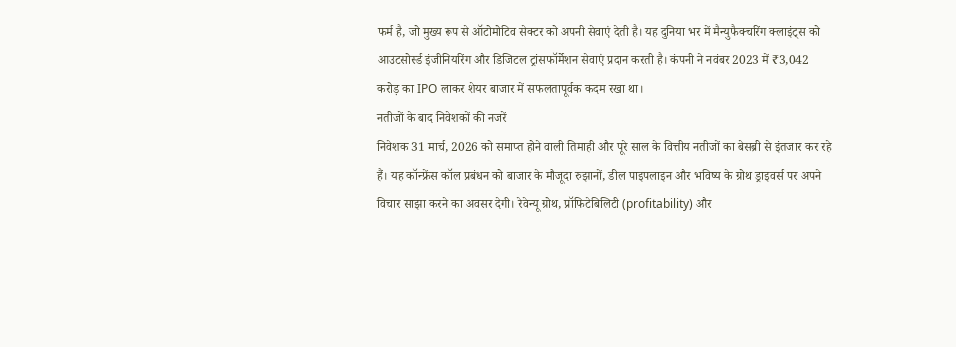फर्म है, जो मुख्य रूप से ऑटोमोटिव सेक्टर को अपनी सेवाएं देती है। यह दुनिया भर में मैन्युफैक्चरिंग क्लाइंट्स को आउटसोर्स्ड इंजीनियरिंग और डिजिटल ट्रांसफॉर्मेशन सेवाएं प्रदान करती है। कंपनी ने नवंबर 2023 में ₹3,042 करोड़ का IPO लाकर शेयर बाजार में सफलतापूर्वक कदम रखा था।
नतीजों के बाद निवेशकों की नजरें
निवेशक 31 मार्च, 2026 को समाप्त होने वाली तिमाही और पूरे साल के वित्तीय नतीजों का बेसब्री से इंतजार कर रहे हैं। यह कॉन्फ्रेंस कॉल प्रबंधन को बाजार के मौजूदा रुझानों, डील पाइपलाइन और भविष्य के ग्रोथ ड्राइवर्स पर अपने विचार साझा करने का अवसर देगी। रेवेन्यू ग्रोथ, प्रॉफिटेबिलिटी (profitability) और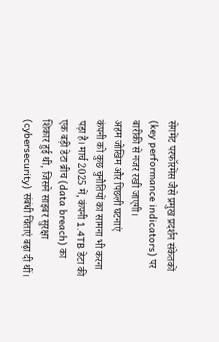सेगमेंट परफॉरमेंस जैसे प्रमुख प्रदर्शन संकेतकों (key performance indicators) पर बारीकी से नजर रखी जाएगी।
अहम जोखिम और पिछली घटनाएं
कंपनी को कुछ चुनौतियों का सामना भी करना पड़ा है। मार्च 2025 में, कंपनी 1.4TB डेटा की एक बड़ी डेटा ब्रीच (data breach) का शिकार हुई थी, जिसने साइबर सुरक्षा (cybersecurity) संबंधी चिंताएं बढ़ा दी थीं।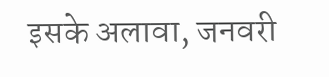इसके अलावा, जनवरी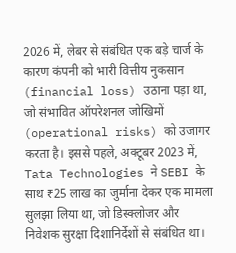2026 में, लेबर से संबंधित एक बड़े चार्ज के कारण कंपनी को भारी वित्तीय नुकसान (financial loss) उठाना पड़ा था, जो संभावित ऑपरेशनल जोखिमों (operational risks) को उजागर करता है। इससे पहले, अक्टूबर 2023 में, Tata Technologies ने SEBI के साथ ₹25 लाख का जुर्माना देकर एक मामला सुलझा लिया था, जो डिस्क्लोजर और निवेशक सुरक्षा दिशानिर्देशों से संबंधित था।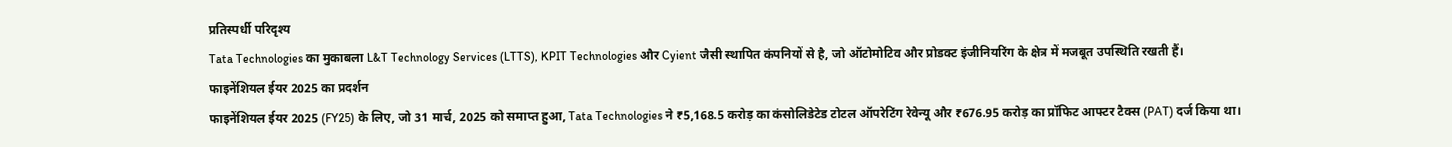प्रतिस्पर्धी परिदृश्य
Tata Technologies का मुकाबला L&T Technology Services (LTTS), KPIT Technologies और Cyient जैसी स्थापित कंपनियों से है, जो ऑटोमोटिव और प्रोडक्ट इंजीनियरिंग के क्षेत्र में मजबूत उपस्थिति रखती हैं।
फाइनेंशियल ईयर 2025 का प्रदर्शन
फाइनेंशियल ईयर 2025 (FY25) के लिए, जो 31 मार्च, 2025 को समाप्त हुआ, Tata Technologies ने ₹5,168.5 करोड़ का कंसोलिडेटेड टोटल ऑपरेटिंग रेवेन्यू और ₹676.95 करोड़ का प्रॉफिट आफ्टर टैक्स (PAT) दर्ज किया था।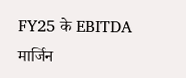FY25 के EBITDA मार्जिन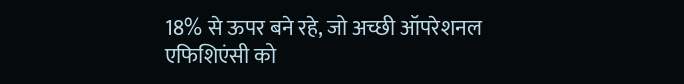18% से ऊपर बने रहे, जो अच्छी ऑपरेशनल एफिशिएंसी को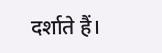दर्शाते हैं।